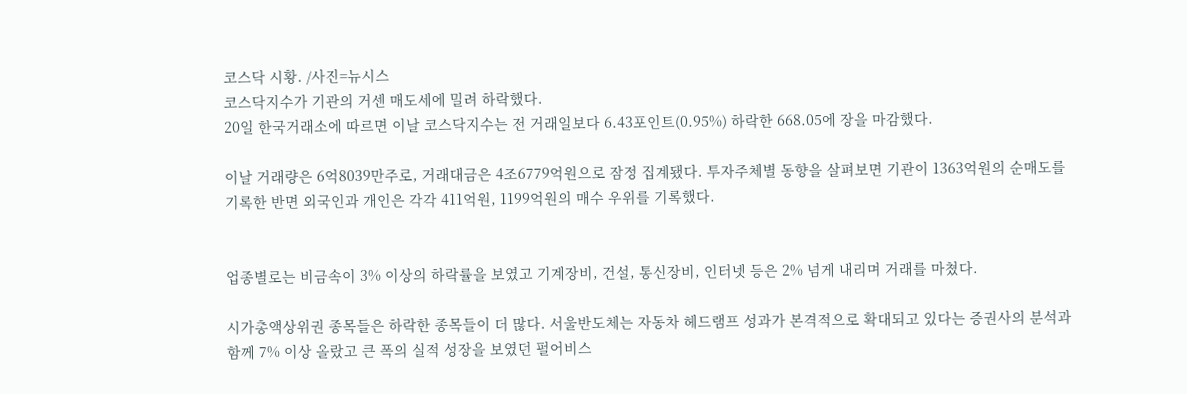코스닥 시황. /사진=뉴시스
코스닥지수가 기관의 거센 매도세에 밀려 하락했다.
20일 한국거래소에 따르면 이날 코스닥지수는 전 거래일보다 6.43포인트(0.95%) 하락한 668.05에 장을 마감했다.

이날 거래량은 6억8039만주로, 거래대금은 4조6779억원으로 잠정 집계됐다. 투자주체별 동향을 살펴보면 기관이 1363억원의 순매도를 기록한 반면 외국인과 개인은 각각 411억원, 1199억원의 매수 우위를 기록했다.


업종별로는 비금속이 3% 이상의 하락률을 보였고 기계장비, 건설, 통신장비, 인터넷 등은 2% 넘게 내리며 거래를 마쳤다.

시가총액상위권 종목들은 하락한 종목들이 더 많다. 서울반도체는 자동차 헤드램프 성과가 본격적으로 확대되고 있다는 증권사의 분석과 함께 7% 이상 올랐고 큰 폭의 실적 성장을 보였던 펄어비스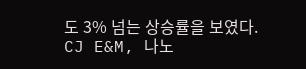도 3% 넘는 상승률을 보였다. CJ E&M, 나노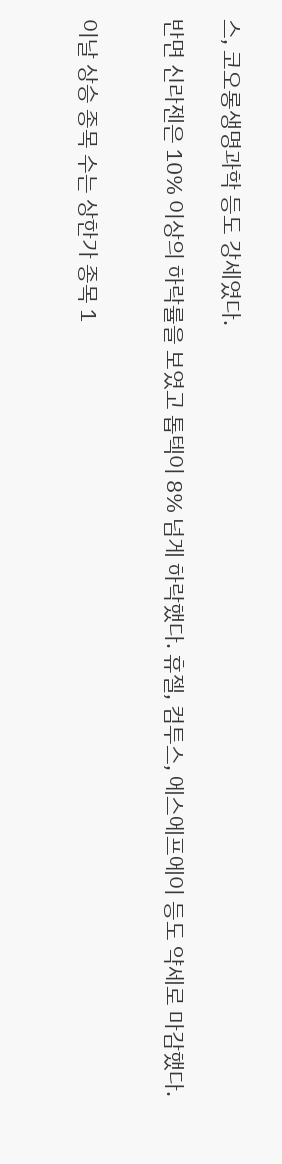스, 코오롱생명과학 등도 강세였다.

반면 신라젠은 10% 이상의 하락률을 보였고 톱텍이 8% 넘게 하락했다. 휴젤, 컴투스, 에스에프에이 등도 약세로 마감했다.


이날 상승 종목 수는 상한가 종목 1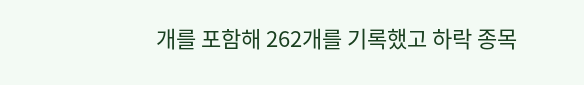개를 포함해 262개를 기록했고 하락 종목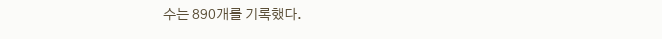수는 890개를 기록했다.